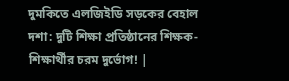দুমকিতে এলজিইডি সড়কের বেহাল দশা: দুটি শিক্ষা প্রতিষ্ঠানের শিক্ষক-শিক্ষার্থীর চরম দুর্ভোগ! |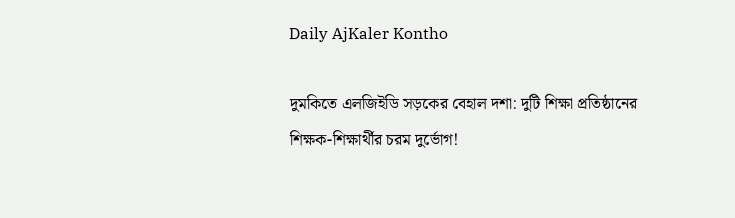Daily AjKaler Kontho

দুমকিতে এলজিইডি সড়কের বেহাল দশা: দুটি শিক্ষা প্রতিষ্ঠানের শিক্ষক-শিক্ষার্থীর চরম দুর্ভোগ!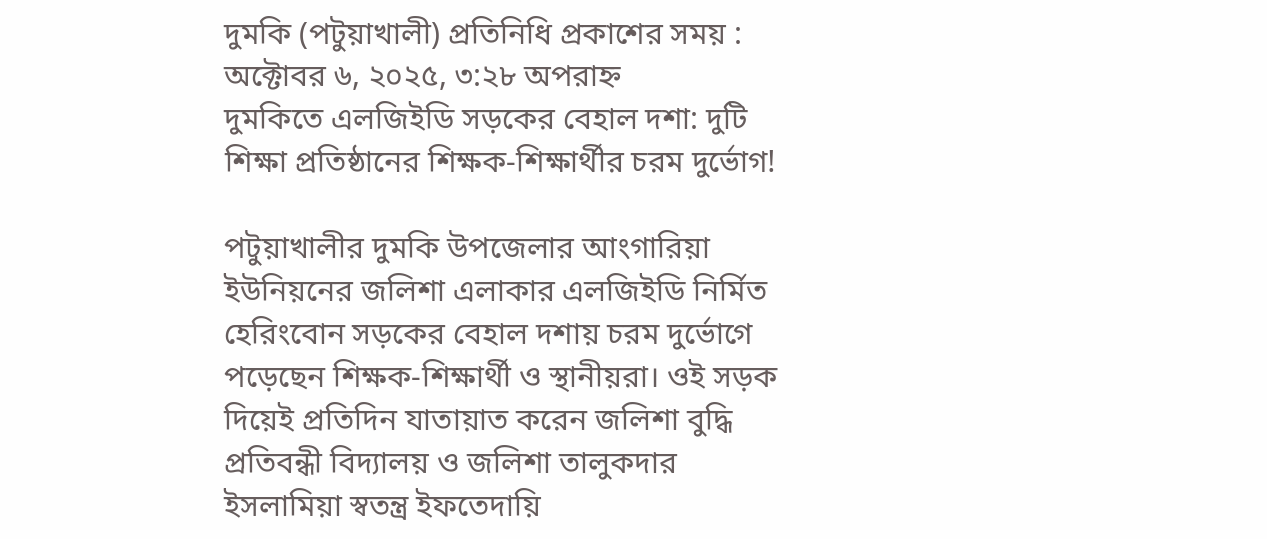দুমকি (পটুয়াখালী) প্রতিনিধি প্রকাশের সময় : অক্টোবর ৬, ২০২৫, ৩:২৮ অপরাহ্ন
দুমকিতে এলজিইডি সড়কের বেহাল দশা: দুটি শিক্ষা প্রতিষ্ঠানের শিক্ষক-শিক্ষার্থীর চরম দুর্ভোগ!

পটুয়াখালীর দুমকি উপজেলার আংগারিয়া ইউনিয়নের জলিশা এলাকার এলজিইডি নির্মিত হেরিংবোন সড়কের বেহাল দশায় চরম দুর্ভোগে পড়েছেন শিক্ষক-শিক্ষার্থী ও স্থানীয়রা। ওই সড়ক দিয়েই প্রতিদিন যাতায়াত করেন জলিশা বুদ্ধি প্রতিবন্ধী বিদ্যালয় ও জলিশা তালুকদার ইসলামিয়া স্বতন্ত্র ইফতেদায়ি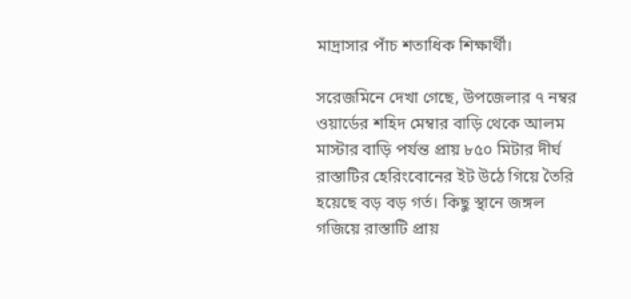মাদ্রাসার পাঁচ শতাধিক শিক্ষার্থী।

সরেজমিনে দেখা গেছে, উপজেলার ৭ নম্বর ওয়ার্ডের শহিদ মেম্বার বাড়ি থেকে আলম মাস্টার বাড়ি পর্যন্ত প্রায় ৮৫০ মিটার দীর্ঘ রাস্তাটির হেরিংবোনের ইট উঠে গিয়ে তৈরি হয়েছে বড় বড় গর্ত। কিছু স্থানে জঙ্গল গজিয়ে রাস্তাটি প্রায়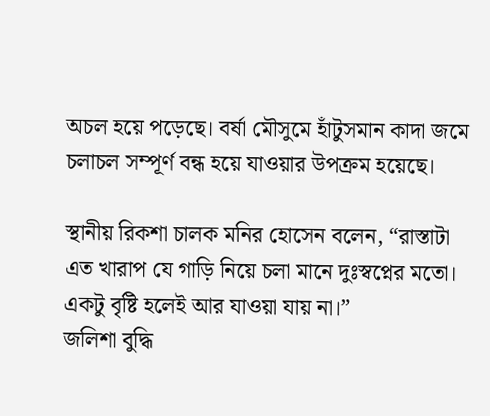অচল হয়ে পড়েছে। বর্ষা মৌসুমে হাঁটুসমান কাদা জমে চলাচল সম্পূর্ণ বন্ধ হয়ে যাওয়ার উপক্রম হয়েছে।

স্থানীয় রিকশা চালক মনির হোসেন বলেন, “রাস্তাটা এত খারাপ যে গাড়ি নিয়ে চলা মানে দুঃস্বপ্নের মতো। একটু বৃষ্টি হলেই আর যাওয়া যায় না।”
জলিশা বুদ্ধি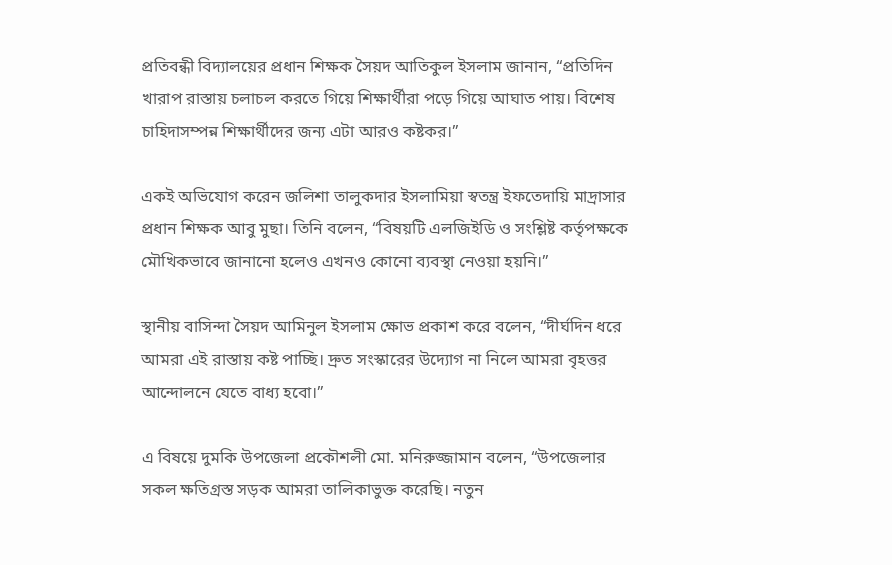প্রতিবন্ধী বিদ্যালয়ের প্রধান শিক্ষক সৈয়দ আতিকুল ইসলাম জানান, “প্রতিদিন খারাপ রাস্তায় চলাচল করতে গিয়ে শিক্ষার্থীরা পড়ে গিয়ে আঘাত পায়। বিশেষ চাহিদাসম্পন্ন শিক্ষার্থীদের জন্য এটা আরও কষ্টকর।”

একই অভিযোগ করেন জলিশা তালুকদার ইসলামিয়া স্বতন্ত্র ইফতেদায়ি মাদ্রাসার প্রধান শিক্ষক আবু মুছা। তিনি বলেন, “বিষয়টি এলজিইডি ও সংশ্লিষ্ট কর্তৃপক্ষকে মৌখিকভাবে জানানো হলেও এখনও কোনো ব্যবস্থা নেওয়া হয়নি।”

স্থানীয় বাসিন্দা সৈয়দ আমিনুল ইসলাম ক্ষোভ প্রকাশ করে বলেন, “দীর্ঘদিন ধরে আমরা এই রাস্তায় কষ্ট পাচ্ছি। দ্রুত সংস্কারের উদ্যোগ না নিলে আমরা বৃহত্তর আন্দোলনে যেতে বাধ্য হবো।”

এ বিষয়ে দুমকি উপজেলা প্রকৌশলী মো. মনিরুজ্জামান বলেন, “উপজেলার সকল ক্ষতিগ্রস্ত সড়ক আমরা তালিকাভুক্ত করেছি। নতুন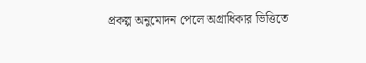প্রকল্প অনুমোদন পেলে অগ্রাধিকার ভিত্তিতে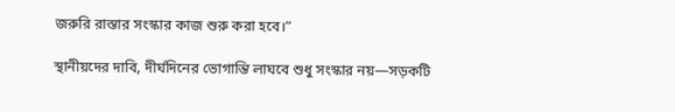জরুরি রাস্তার সংস্কার কাজ শুরু করা হবে।”

স্থানীয়দের দাবি, দীর্ঘদিনের ভোগান্তি লাঘবে শুধু সংস্কার নয়—সড়কটি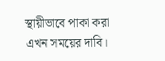স্থায়ীভাবে পাকা করা এখন সময়ের দাবি।